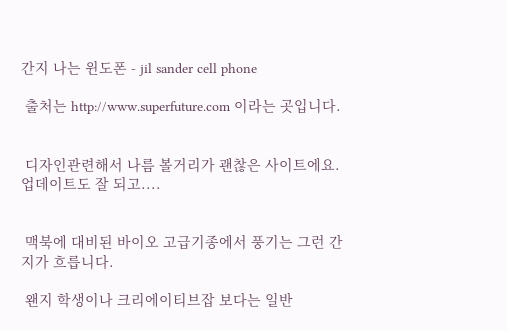간지 나는 윈도폰 - jil sander cell phone

 출처는 http://www.superfuture.com 이라는 곳입니다.


 디자인관련해서 나름 볼거리가 괜찮은 사이트에요. 업데이트도 잘 되고....


 맥북에 대비된 바이오 고급기종에서 풍기는 그런 간지가 흐릅니다.

 왠지 학생이나 크리에이티브잡 보다는 일반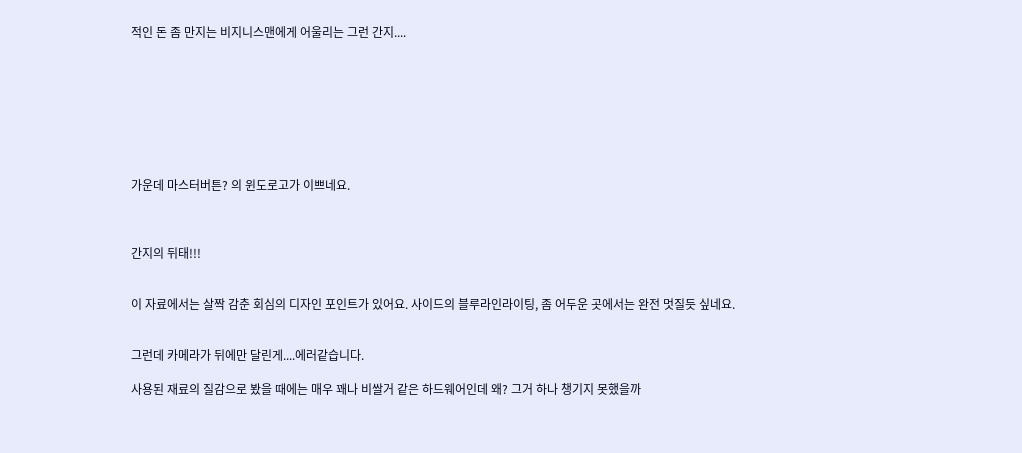적인 돈 좀 만지는 비지니스맨에게 어울리는 그런 간지....








가운데 마스터버튼? 의 윈도로고가 이쁘네요.



간지의 뒤태!!!


이 자료에서는 살짝 감춘 회심의 디자인 포인트가 있어요. 사이드의 블루라인라이팅, 좀 어두운 곳에서는 완전 멋질듯 싶네요.


그런데 카메라가 뒤에만 달린게....에러같습니다.

사용된 재료의 질감으로 봤을 때에는 매우 꽤나 비쌀거 같은 하드웨어인데 왜? 그거 하나 챙기지 못했을까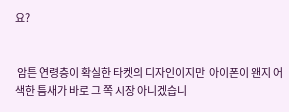요?


 암튼 연령층이 확실한 타켓의 디자인이지만  아이폰이 왠지 어색한 틈새가 바로 그 쪽 시장 아니겠습니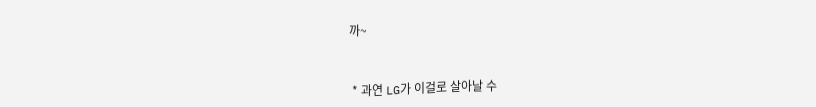까~



 * 과연 LG가 이걸로 살아날 수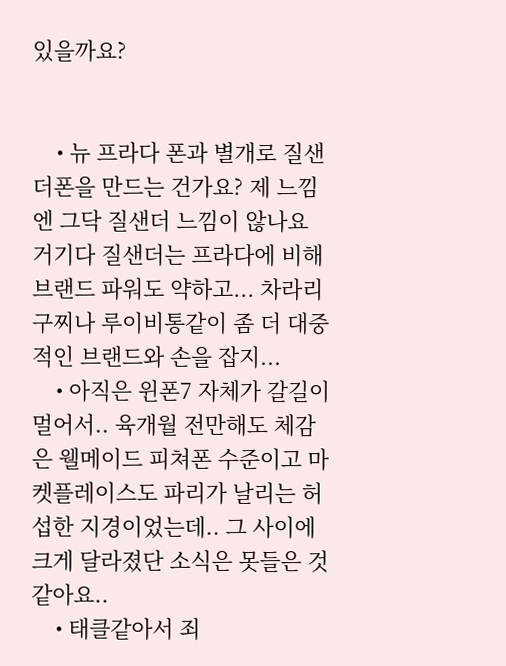있을까요?


    • 뉴 프라다 폰과 별개로 질샌더폰을 만드는 건가요? 제 느낌엔 그닥 질샌더 느낌이 않나요 거기다 질샌더는 프라다에 비해 브랜드 파워도 약하고... 차라리 구찌나 루이비통같이 좀 더 대중적인 브랜드와 손을 잡지...
    • 아직은 윈폰7 자체가 갈길이 멀어서.. 육개월 전만해도 체감은 웰메이드 피쳐폰 수준이고 마켓플레이스도 파리가 날리는 허섭한 지경이었는데.. 그 사이에 크게 달라졌단 소식은 못들은 것 같아요..
    • 태클같아서 죄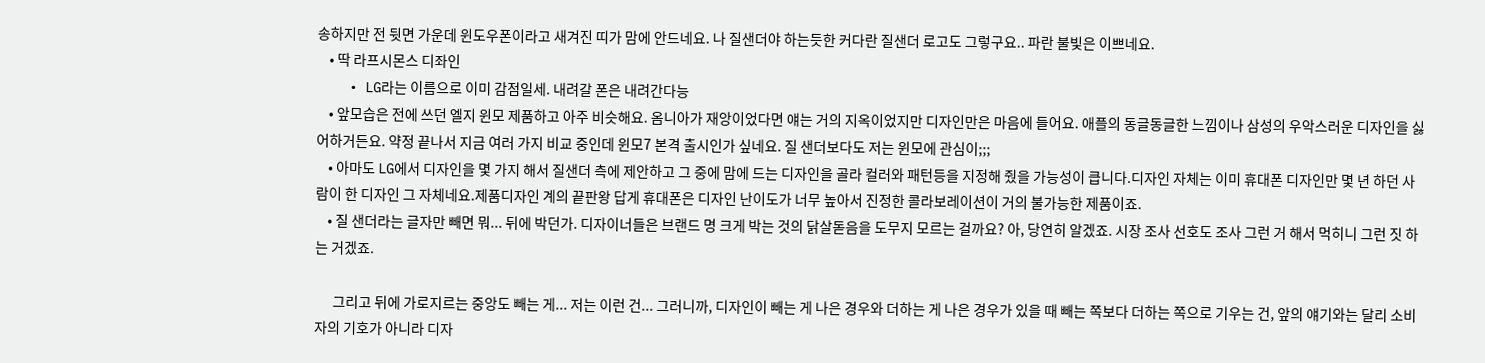송하지만 전 뒷면 가운데 윈도우폰이라고 새겨진 띠가 맘에 안드네요. 나 질샌더야 하는듯한 커다란 질샌더 로고도 그렇구요.. 파란 불빛은 이쁘네요.
    • 딱 라프시몬스 디좌인
    • LG라는 이름으로 이미 감점일세. 내려갈 폰은 내려간다능
    • 앞모습은 전에 쓰던 엘지 윈모 제품하고 아주 비슷해요. 옴니아가 재앙이었다면 얘는 거의 지옥이었지만 디자인만은 마음에 들어요. 애플의 동글동글한 느낌이나 삼성의 우악스러운 디자인을 싫어하거든요. 약정 끝나서 지금 여러 가지 비교 중인데 윈모7 본격 출시인가 싶네요. 질 샌더보다도 저는 윈모에 관심이;;;
    • 아마도 LG에서 디자인을 몇 가지 해서 질샌더 측에 제안하고 그 중에 맘에 드는 디자인을 골라 컬러와 패턴등을 지정해 줬을 가능성이 큽니다.디자인 자체는 이미 휴대폰 디자인만 몇 년 하던 사람이 한 디자인 그 자체네요.제품디자인 계의 끝판왕 답게 휴대폰은 디자인 난이도가 너무 높아서 진정한 콜라보레이션이 거의 불가능한 제품이죠.
    • 질 샌더라는 글자만 빼면 뭐... 뒤에 박던가. 디자이너들은 브랜드 명 크게 박는 것의 닭살돋음을 도무지 모르는 걸까요? 아, 당연히 알겠죠. 시장 조사 선호도 조사 그런 거 해서 먹히니 그런 짓 하는 거겠죠.

      그리고 뒤에 가로지르는 중앙도 빼는 게... 저는 이런 건... 그러니까, 디자인이 빼는 게 나은 경우와 더하는 게 나은 경우가 있을 때 빼는 쪽보다 더하는 쪽으로 기우는 건, 앞의 얘기와는 달리 소비자의 기호가 아니라 디자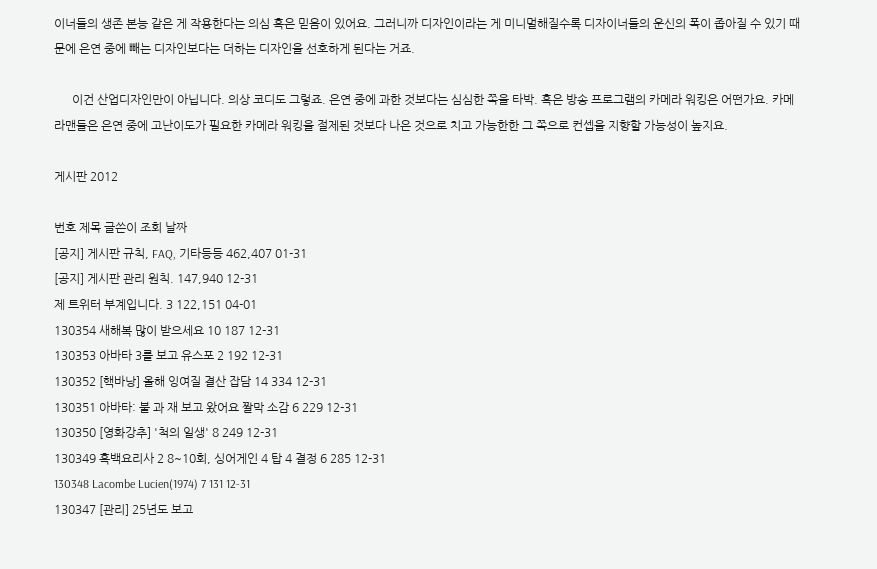이너들의 생존 본능 같은 게 작용한다는 의심 혹은 믿음이 있어요. 그러니까 디자인이라는 게 미니멀해질수록 디자이너들의 운신의 폭이 좁아질 수 있기 때문에 은연 중에 빼는 디자인보다는 더하는 디자인을 선호하게 된다는 거죠.

      이건 산업디자인만이 아닙니다. 의상 코디도 그렇죠. 은연 중에 과한 것보다는 심심한 쪽을 타박. 혹은 방송 프로그램의 카메라 워킹은 어떤가요. 카메라맨들은 은연 중에 고난이도가 필요한 카메라 워킹을 절제된 것보다 나은 것으로 치고 가능한한 그 쪽으로 컨셉을 지향할 가능성이 높지요.

게시판 2012

번호 제목 글쓴이 조회 날짜
[공지] 게시판 규칙, FAQ, 기타등등 462,407 01-31
[공지] 게시판 관리 원칙. 147,940 12-31
제 트위터 부계입니다. 3 122,151 04-01
130354 새해복 많이 받으세요 10 187 12-31
130353 아바타 3를 보고 유스포 2 192 12-31
130352 [핵바낭] 올해 잉여질 결산 잡담 14 334 12-31
130351 아바타: 불 과 재 보고 왔어요 짤막 소감 6 229 12-31
130350 [영화강추] '척의 일생' 8 249 12-31
130349 흑백요리사 2 8~10회, 싱어게인 4 탑 4 결정 6 285 12-31
130348 Lacombe Lucien(1974) 7 131 12-31
130347 [관리] 25년도 보고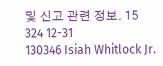및 신고 관련 정보. 15 324 12-31
130346 Isiah Whitlock Jr.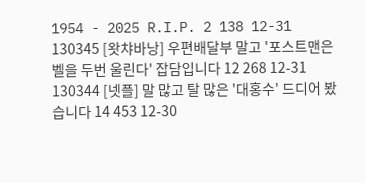1954 - 2025 R.I.P. 2 138 12-31
130345 [왓챠바낭] 우편배달부 말고 '포스트맨은 벨을 두번 울린다' 잡담입니다 12 268 12-31
130344 [넷플] 말 많고 탈 많은 '대홍수' 드디어 봤습니다 14 453 12-30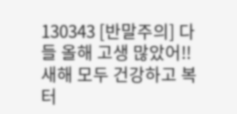130343 [반말주의] 다들 올해 고생 많았어!! 새해 모두 건강하고 복 터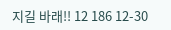지길 바래!! 12 186 12-30